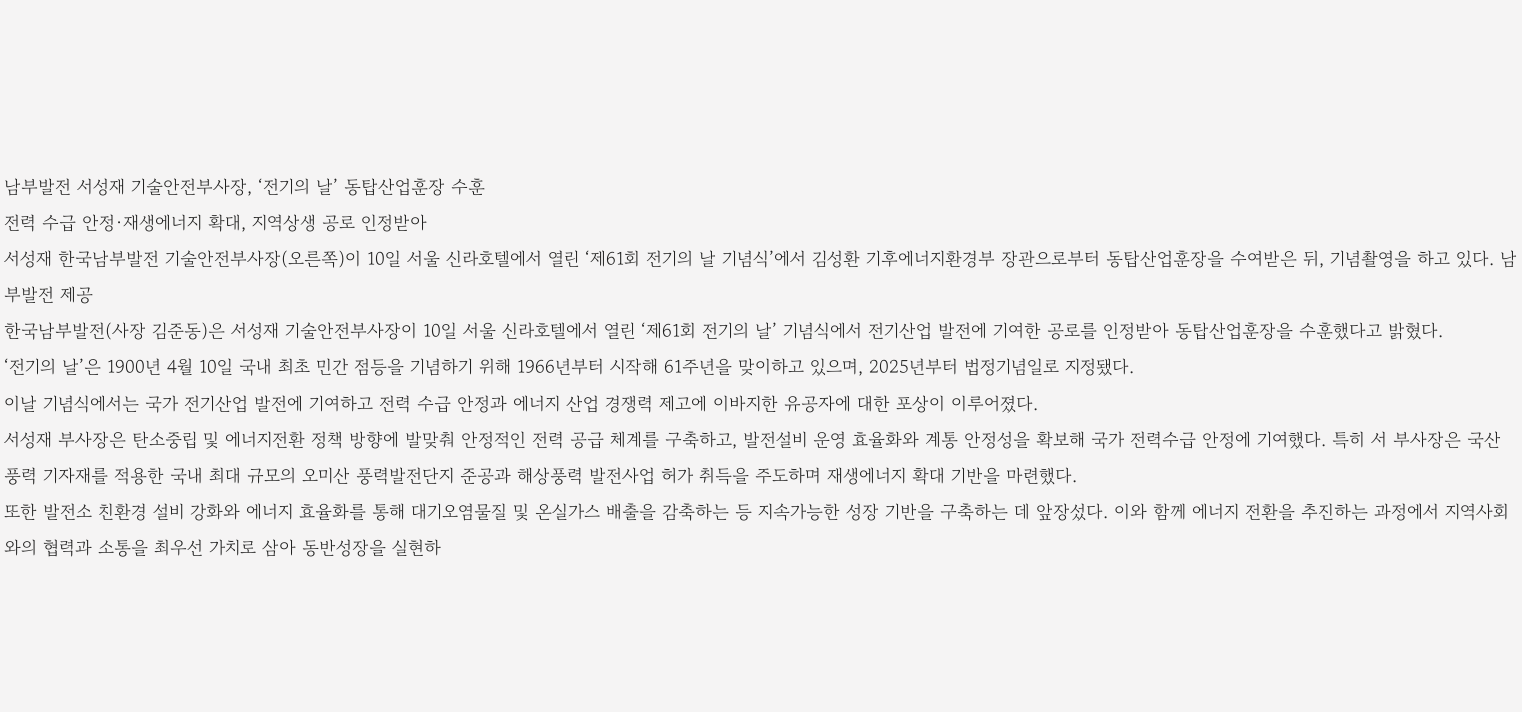남부발전 서성재 기술안전부사장, ‘전기의 날’ 동탑산업훈장 수훈
전력 수급 안정·재생에너지 확대, 지역상생 공로 인정받아
서성재 한국남부발전 기술안전부사장(오른쪽)이 10일 서울 신라호텔에서 열린 ‘제61회 전기의 날 기념식’에서 김성환 기후에너지환경부 장관으로부터 동탑산업훈장을 수여받은 뒤, 기념촬영을 하고 있다. 남부발전 제공
한국남부발전(사장 김준동)은 서성재 기술안전부사장이 10일 서울 신라호텔에서 열린 ‘제61회 전기의 날’ 기념식에서 전기산업 발전에 기여한 공로를 인정받아 동탑산업훈장을 수훈했다고 밝혔다.
‘전기의 날’은 1900년 4월 10일 국내 최초 민간 점등을 기념하기 위해 1966년부터 시작해 61주년을 맞이하고 있으며, 2025년부터 법정기념일로 지정됐다.
이날 기념식에서는 국가 전기산업 발전에 기여하고 전력 수급 안정과 에너지 산업 경쟁력 제고에 이바지한 유공자에 대한 포상이 이루어졌다.
서성재 부사장은 탄소중립 및 에너지전환 정책 방향에 발맞춰 안정적인 전력 공급 체계를 구축하고, 발전설비 운영 효율화와 계통 안정성을 확보해 국가 전력수급 안정에 기여했다. 특히 서 부사장은 국산 풍력 기자재를 적용한 국내 최대 규모의 오미산 풍력발전단지 준공과 해상풍력 발전사업 허가 취득을 주도하며 재생에너지 확대 기반을 마련했다.
또한 발전소 친환경 설비 강화와 에너지 효율화를 통해 대기오염물질 및 온실가스 배출을 감축하는 등 지속가능한 성장 기반을 구축하는 데 앞장섰다. 이와 함께 에너지 전환을 추진하는 과정에서 지역사회와의 협력과 소통을 최우선 가치로 삼아 동반성장을 실현하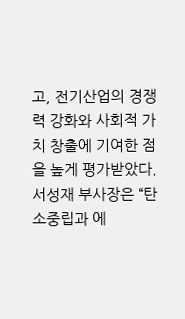고, 전기산업의 경쟁력 강화와 사회적 가치 창출에 기여한 점을 높게 평가받았다.
서성재 부사장은 “탄소중립과 에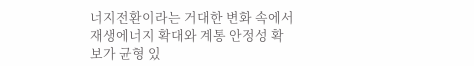너지전환이라는 거대한 변화 속에서 재생에너지 확대와 계통 안정성 확보가 균형 있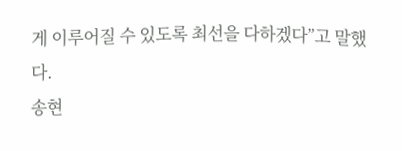게 이루어질 수 있도록 최선을 다하겠다”고 말했다.
송현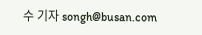수 기자 songh@busan.com